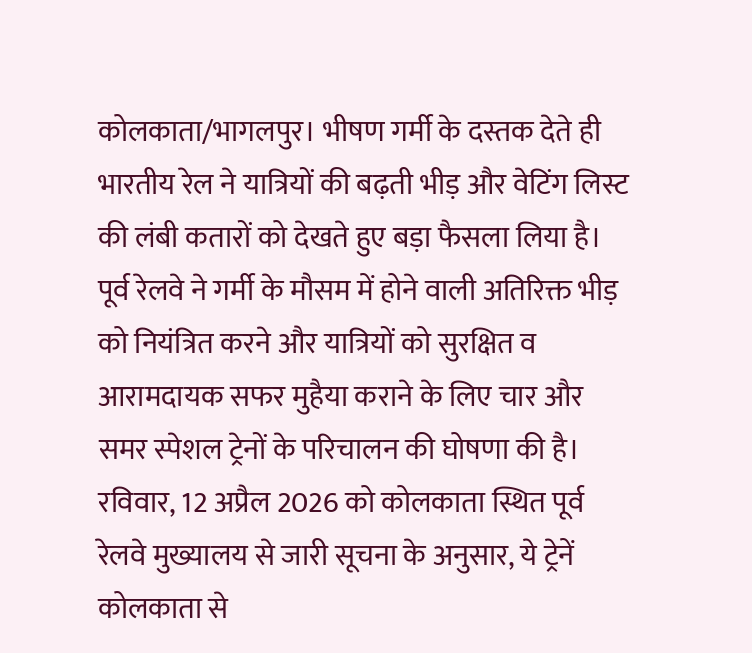कोलकाता/भागलपुर। भीषण गर्मी के दस्तक देते ही भारतीय रेल ने यात्रियों की बढ़ती भीड़ और वेटिंग लिस्ट की लंबी कतारों को देखते हुए बड़ा फैसला लिया है। पूर्व रेलवे ने गर्मी के मौसम में होने वाली अतिरिक्त भीड़ को नियंत्रित करने और यात्रियों को सुरक्षित व आरामदायक सफर मुहैया कराने के लिए चार और समर स्पेशल ट्रेनों के परिचालन की घोषणा की है। रविवार, 12 अप्रैल 2026 को कोलकाता स्थित पूर्व रेलवे मुख्यालय से जारी सूचना के अनुसार, ये ट्रेनें कोलकाता से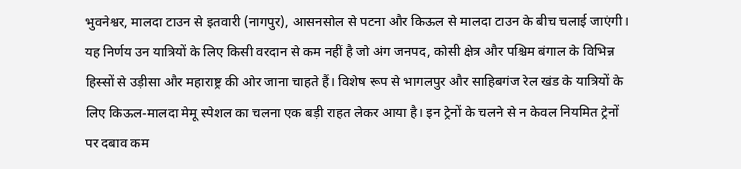भुवनेश्वर, मालदा टाउन से इतवारी (नागपुर), आसनसोल से पटना और किऊल से मालदा टाउन के बीच चलाई जाएंगी।
यह निर्णय उन यात्रियों के लिए किसी वरदान से कम नहीं है जो अंग जनपद, कोसी क्षेत्र और पश्चिम बंगाल के विभिन्न हिस्सों से उड़ीसा और महाराष्ट्र की ओर जाना चाहते हैं। विशेष रूप से भागलपुर और साहिबगंज रेल खंड के यात्रियों के लिए किऊल-मालदा मेमू स्पेशल का चलना एक बड़ी राहत लेकर आया है। इन ट्रेनों के चलने से न केवल नियमित ट्रेनों पर दबाव कम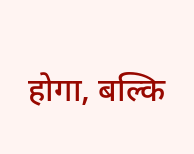होगा, बल्कि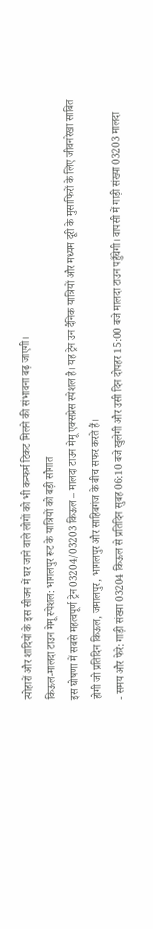त्योहारों और शादियों के इस सीजन में घर जाने वाले लोगों को भी कन्फर्म टिकट मिलने की संभावना बढ़ जाएगी।
किऊल-मालदा टाउन मेमू स्पेशल: भागलपुर रूट के यात्रियों को बड़ी सौगात
इस घोषणा में सबसे महत्वपूर्ण ट्रेन 03204/03203 किऊल – मालदा टाउन मेमू एक्सप्रेस स्पेशल है। यह ट्रेन उन दैनिक यात्रियों और मध्यम दूरी के मुसाफिरों के लिए जीवनरेखा साबित होगी जो प्रतिदिन किऊल, जमालपुर, भागलपुर और साहिबगंज के बीच सफर करते हैं।
- समय और फेरे: गाड़ी संख्या 03204 किऊल से प्रतिदिन सुबह 06:10 बजे खुलेगी और उसी दिन दोपहर 15:00 बजे मालदा टाउन पहुँचेगी। वापसी में गाड़ी संख्या 03203 मालदा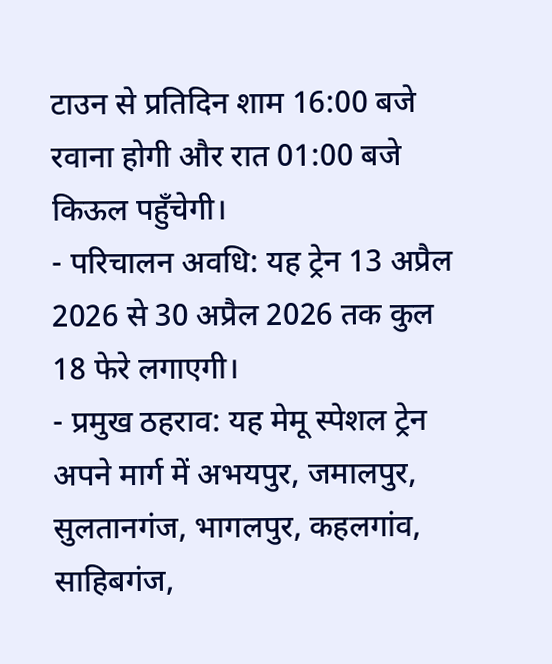टाउन से प्रतिदिन शाम 16:00 बजे रवाना होगी और रात 01:00 बजे किऊल पहुँचेगी।
- परिचालन अवधि: यह ट्रेन 13 अप्रैल 2026 से 30 अप्रैल 2026 तक कुल 18 फेरे लगाएगी।
- प्रमुख ठहराव: यह मेमू स्पेशल ट्रेन अपने मार्ग में अभयपुर, जमालपुर, सुलतानगंज, भागलपुर, कहलगांव, साहिबगंज,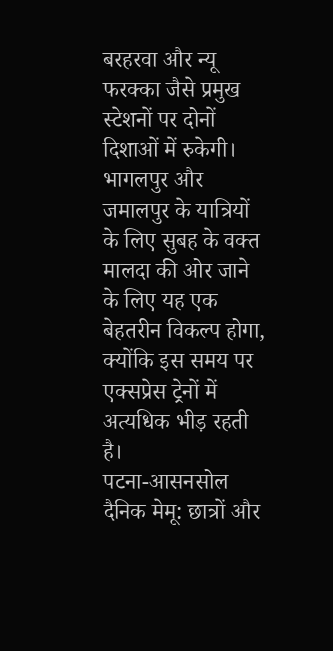बरहरवा और न्यू फरक्का जैसे प्रमुख स्टेशनों पर दोनों दिशाओं में रुकेगी।
भागलपुर और जमालपुर के यात्रियों के लिए सुबह के वक्त मालदा की ओर जाने के लिए यह एक बेहतरीन विकल्प होगा, क्योंकि इस समय पर एक्सप्रेस ट्रेनों में अत्यधिक भीड़ रहती है।
पटना-आसनसोल दैनिक मेमू: छात्रों और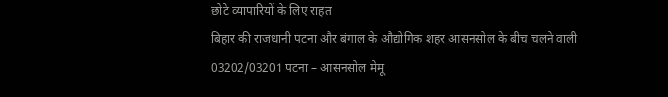छोटे व्यापारियों के लिए राहत
बिहार की राजधानी पटना और बंगाल के औद्योगिक शहर आसनसोल के बीच चलने वाली 03202/03201 पटना – आसनसोल मेमू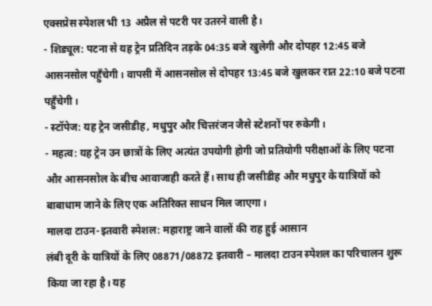एक्सप्रेस स्पेशल भी 13 अप्रैल से पटरी पर उतरने वाली है।
- शिड्यूल: पटना से यह ट्रेन प्रतिदिन तड़के 04:35 बजे खुलेगी और दोपहर 12:45 बजे आसनसोल पहुँचेगी। वापसी में आसनसोल से दोपहर 13:45 बजे खुलकर रात 22:10 बजे पटना पहुँचेगी।
- स्टॉपेज: यह ट्रेन जसीडीह, मधुपुर और चित्तरंजन जैसे स्टेशनों पर रुकेगी।
- महत्व: यह ट्रेन उन छात्रों के लिए अत्यंत उपयोगी होगी जो प्रतियोगी परीक्षाओं के लिए पटना और आसनसोल के बीच आवाजाही करते हैं। साथ ही जसीडीह और मधुपुर के यात्रियों को बाबाधाम जाने के लिए एक अतिरिक्त साधन मिल जाएगा।
मालदा टाउन-इतवारी स्पेशल: महाराष्ट्र जाने वालों की राह हुई आसान
लंबी दूरी के यात्रियों के लिए 08871/08872 इतवारी – मालदा टाउन स्पेशल का परिचालन शुरू किया जा रहा है। यह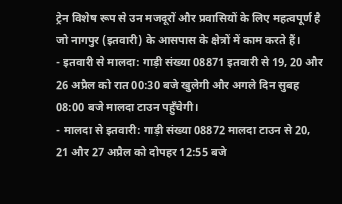ट्रेन विशेष रूप से उन मजदूरों और प्रवासियों के लिए महत्वपूर्ण है जो नागपुर (इतवारी) के आसपास के क्षेत्रों में काम करते हैं।
- इतवारी से मालदा: गाड़ी संख्या 08871 इतवारी से 19, 20 और 26 अप्रैल को रात 00:30 बजे खुलेगी और अगले दिन सुबह 08:00 बजे मालदा टाउन पहुँचेगी।
- मालदा से इतवारी: गाड़ी संख्या 08872 मालदा टाउन से 20, 21 और 27 अप्रैल को दोपहर 12:55 बजे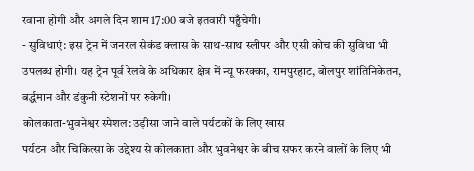रवाना होगी और अगले दिन शाम 17:00 बजे इतवारी पहुँचेगी।
- सुविधाएं: इस ट्रेन में जनरल सेकंड क्लास के साथ-साथ स्लीपर और एसी कोच की सुविधा भी उपलब्ध होगी। यह ट्रेन पूर्व रेलवे के अधिकार क्षेत्र में न्यू फरक्का, रामपुरहाट, बोलपुर शांतिनिकेतन, बर्द्धमान और डंकुनी स्टेशनों पर रुकेगी।
कोलकाता-भुवनेश्वर स्पेशल: उड़ीसा जाने वाले पर्यटकों के लिए खास
पर्यटन और चिकित्सा के उद्देश्य से कोलकाता और भुवनेश्वर के बीच सफर करने वालों के लिए भी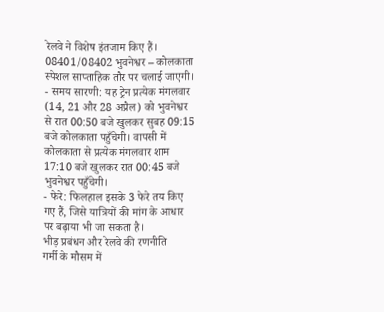रेलवे ने विशेष इंतजाम किए हैं। 08401/08402 भुवनेश्वर – कोलकाता स्पेशल साप्ताहिक तौर पर चलाई जाएगी।
- समय सारणी: यह ट्रेन प्रत्येक मंगलवार (14, 21 और 28 अप्रैल) को भुवनेश्वर से रात 00:50 बजे खुलकर सुबह 09:15 बजे कोलकाता पहुँचेगी। वापसी में कोलकाता से प्रत्येक मंगलवार शाम 17:10 बजे खुलकर रात 00:45 बजे भुवनेश्वर पहुँचेगी।
- फेरे: फिलहाल इसके 3 फेरे तय किए गए हैं, जिसे यात्रियों की मांग के आधार पर बढ़ाया भी जा सकता है।
भीड़ प्रबंधन और रेलवे की रणनीति
गर्मी के मौसम में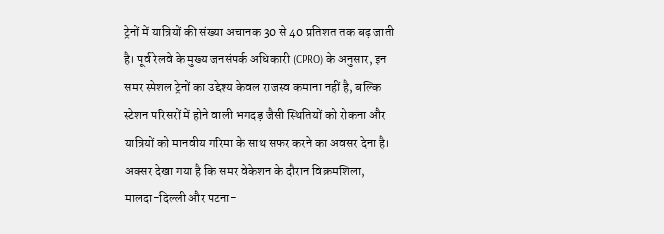ट्रेनों में यात्रियों की संख्या अचानक 30 से 40 प्रतिशत तक बढ़ जाती है। पूर्व रेलवे के मुख्य जनसंपर्क अधिकारी (CPRO) के अनुसार, इन समर स्पेशल ट्रेनों का उद्देश्य केवल राजस्व कमाना नहीं है, बल्कि स्टेशन परिसरों में होने वाली भगदड़ जैसी स्थितियों को रोकना और यात्रियों को मानवीय गरिमा के साथ सफर करने का अवसर देना है।
अक्सर देखा गया है कि समर वेकेशन के दौरान विक्रमशिला, मालदा-दिल्ली और पटना-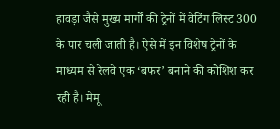हावड़ा जैसे मुख्य मार्गों की ट्रेनों में वेटिंग लिस्ट 300 के पार चली जाती है। ऐसे में इन विशेष ट्रेनों के माध्यम से रेलवे एक ‘बफर’ बनाने की कोशिश कर रही है। मेमू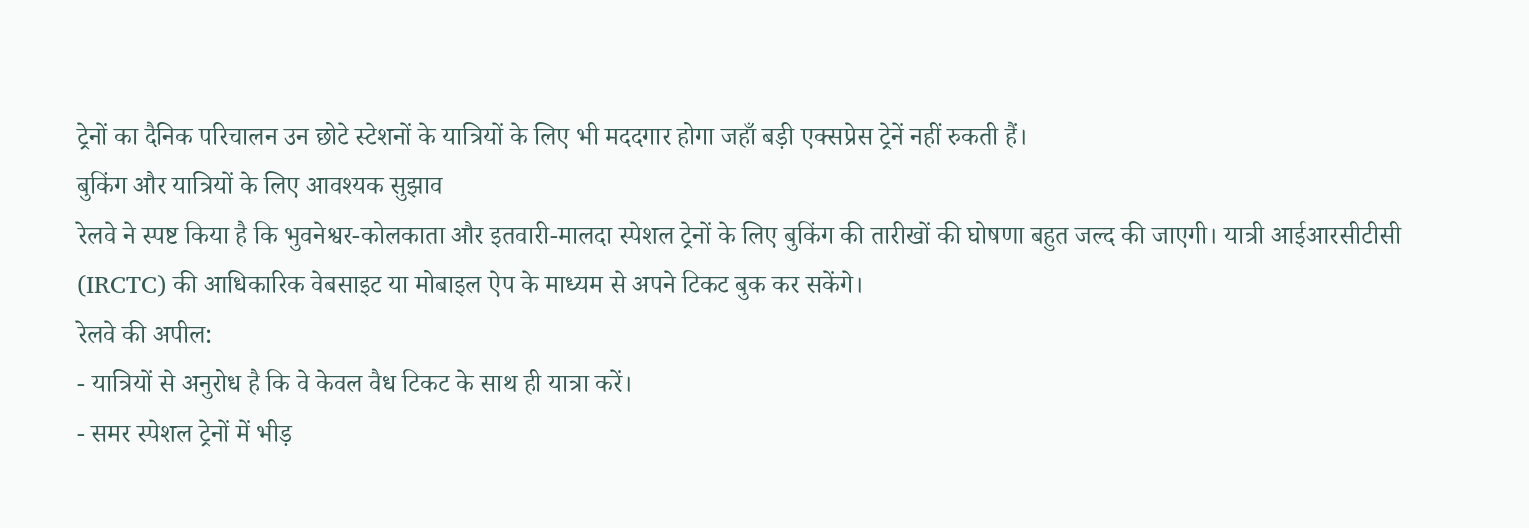ट्रेनों का दैनिक परिचालन उन छोटे स्टेशनों के यात्रियों के लिए भी मददगार होगा जहाँ बड़ी एक्सप्रेस ट्रेनें नहीं रुकती हैं।
बुकिंग और यात्रियों के लिए आवश्यक सुझाव
रेलवे ने स्पष्ट किया है कि भुवनेश्वर-कोलकाता और इतवारी-मालदा स्पेशल ट्रेनों के लिए बुकिंग की तारीखों की घोषणा बहुत जल्द की जाएगी। यात्री आईआरसीटीसी (IRCTC) की आधिकारिक वेबसाइट या मोबाइल ऐप के माध्यम से अपने टिकट बुक कर सकेंगे।
रेलवे की अपील:
- यात्रियों से अनुरोध है कि वे केवल वैध टिकट के साथ ही यात्रा करें।
- समर स्पेशल ट्रेनों में भीड़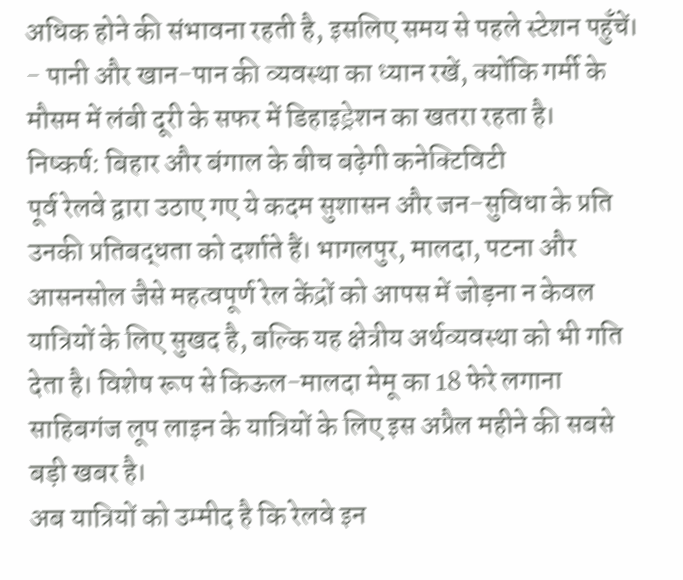अधिक होने की संभावना रहती है, इसलिए समय से पहले स्टेशन पहुँचें।
- पानी और खान-पान की व्यवस्था का ध्यान रखें, क्योंकि गर्मी के मौसम में लंबी दूरी के सफर में डिहाइड्रेशन का खतरा रहता है।
निष्कर्ष: बिहार और बंगाल के बीच बढ़ेगी कनेक्टिविटी
पूर्व रेलवे द्वारा उठाए गए ये कदम सुशासन और जन-सुविधा के प्रति उनकी प्रतिबद्धता को दर्शाते हैं। भागलपुर, मालदा, पटना और आसनसोल जैसे महत्वपूर्ण रेल केंद्रों को आपस में जोड़ना न केवल यात्रियों के लिए सुखद है, बल्कि यह क्षेत्रीय अर्थव्यवस्था को भी गति देता है। विशेष रूप से किऊल-मालदा मेमू का 18 फेरे लगाना साहिबगंज लूप लाइन के यात्रियों के लिए इस अप्रैल महीने की सबसे बड़ी खबर है।
अब यात्रियों को उम्मीद है कि रेलवे इन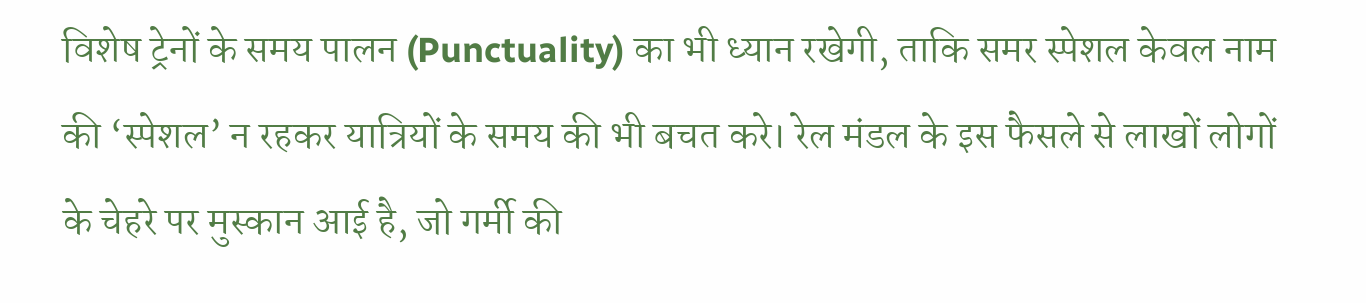विशेष ट्रेनों के समय पालन (Punctuality) का भी ध्यान रखेगी, ताकि समर स्पेशल केवल नाम की ‘स्पेशल’ न रहकर यात्रियों के समय की भी बचत करे। रेल मंडल के इस फैसले से लाखों लोगों के चेहरे पर मुस्कान आई है, जो गर्मी की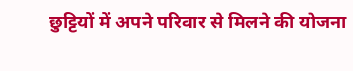छुट्टियों में अपने परिवार से मिलने की योजना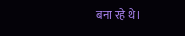बना रहे थे।